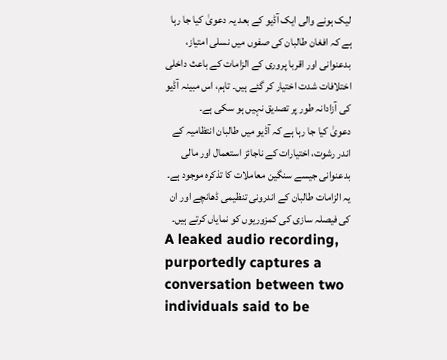لیک ہونے والی ایک آڈیو کے بعد یہ دعویٰ کیا جا رہا ہے کہ افغان طالبان کی صفوں میں نسلی امتیاز، بدعنوانی اور اقربا پروری کے الزامات کے باعث داخلی اختلافات شدت اختیار کر گئے ہیں۔ تاہم، اس مبینہ آڈیو کی آزادانہ طور پر تصدیق نہیں ہو سکی ہے۔
دعویٰ کیا جا رہا ہے کہ آڈیو میں طالبان انتظامیہ کے اندر رشوت، اختیارات کے ناجائز استعمال اور مالی بدعنوانی جیسے سنگین معاملات کا تذکرہ موجود ہے۔ یہ الزامات طالبان کے اندرونی تنظیمی ڈھانچے اور ان کی فیصلہ سازی کی کمزوریوں کو نمایاں کرتے ہیں۔
A leaked audio recording, purportedly captures a conversation between two individuals said to be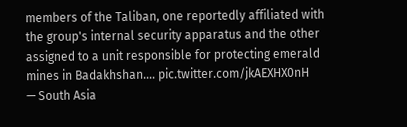members of the Taliban, one reportedly affiliated with the group's internal security apparatus and the other assigned to a unit responsible for protecting emerald mines in Badakhshan.… pic.twitter.com/jkAEXHX0nH
— South Asia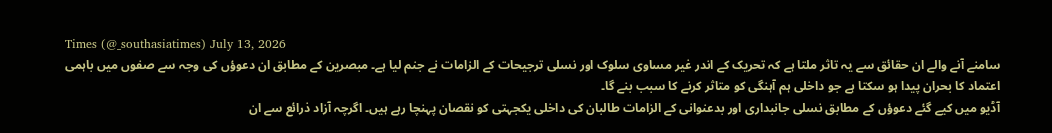Times (@_southasiatimes) July 13, 2026
سامنے آنے والے ان حقائق سے یہ تاثر ملتا ہے کہ تحریک کے اندر غیر مساوی سلوک اور نسلی ترجیحات کے الزامات نے جنم لیا ہے۔ مبصرین کے مطابق ان دعوؤں کی وجہ سے صفوں میں باہمی اعتماد کا بحران پیدا ہو سکتا ہے جو داخلی ہم آہنگی کو متاثر کرنے کا سبب بنے گا۔
آڈیو میں کیے گئے دعوؤں کے مطابق نسلی جانبداری اور بدعنوانی کے الزامات طالبان کی داخلی یکجہتی کو نقصان پہنچا رہے ہیں۔ اگرچہ آزاد ذرائع سے ان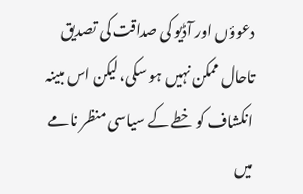دعوؤں اور آڈیو کی صداقت کی تصدیق تاحال ممکن نہیں ہو سکی، لیکن اس مبینہ انکشاف کو خطے کے سیاسی منظر نامے میں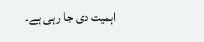اہمیت دی جا رہی ہے۔